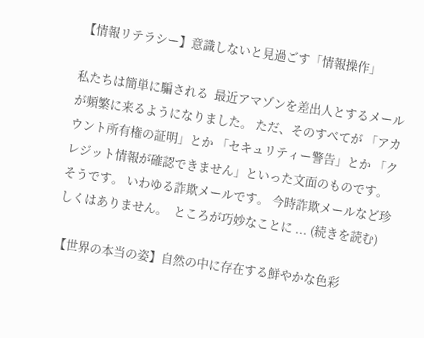【情報リテラシー】意識しないと見過ごす「情報操作」

私たちは簡単に騙される  最近アマゾンを差出人とするメールが頻繁に来るようになりました。 ただ、そのすべてが 「アカウント所有権の証明」とか 「セキュリティー警告」とか 「クレジット情報が確認できません」といった文面のものです。 そうです。 いわゆる詐欺メールです。 今時詐欺メールなど珍しくはありません。  ところが巧妙なことに ... (続きを読む)

【世界の本当の姿】自然の中に存在する鮮やかな色彩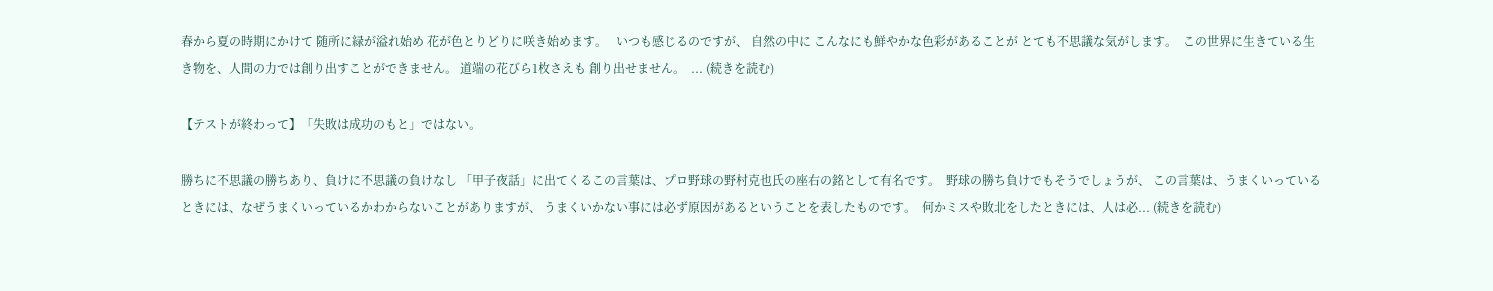春から夏の時期にかけて 随所に緑が溢れ始め 花が色とりどりに咲き始めます。   いつも感じるのですが、 自然の中に こんなにも鮮やかな色彩があることが とても不思議な気がします。  この世界に生きている生き物を、人間の力では創り出すことができません。 道端の花びら1枚さえも 創り出せません。  ... (続きを読む)

【テストが終わって】「失敗は成功のもと」ではない。

勝ちに不思議の勝ちあり、負けに不思議の負けなし 「甲子夜話」に出てくるこの言葉は、プロ野球の野村克也氏の座右の銘として有名です。  野球の勝ち負けでもそうでしょうが、 この言葉は、うまくいっているときには、なぜうまくいっているかわからないことがありますが、 うまくいかない事には必ず原因があるということを表したものです。  何かミスや敗北をしたときには、人は必... (続きを読む)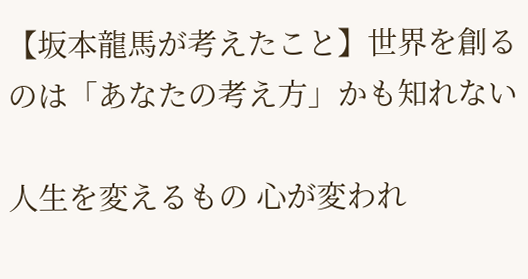【坂本龍馬が考えたこと】世界を創るのは「あなたの考え方」かも知れない

人生を変えるもの 心が変われ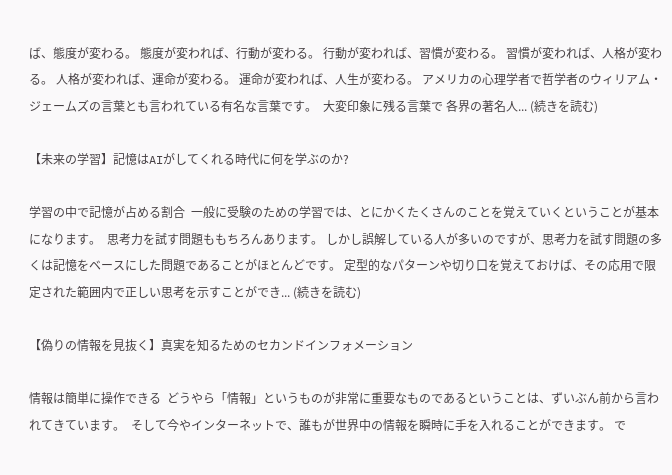ば、態度が変わる。 態度が変われば、行動が変わる。 行動が変われば、習慣が変わる。 習慣が変われば、人格が変わる。 人格が変われば、運命が変わる。 運命が変われば、人生が変わる。 アメリカの心理学者で哲学者のウィリアム・ジェームズの言葉とも言われている有名な言葉です。  大変印象に残る言葉で 各界の著名人... (続きを読む)

【未来の学習】記憶はAIがしてくれる時代に何を学ぶのか?

学習の中で記憶が占める割合  一般に受験のための学習では、とにかくたくさんのことを覚えていくということが基本になります。  思考力を試す問題ももちろんあります。 しかし誤解している人が多いのですが、思考力を試す問題の多くは記憶をベースにした問題であることがほとんどです。 定型的なパターンや切り口を覚えておけば、その応用で限定された範囲内で正しい思考を示すことができ... (続きを読む)

【偽りの情報を見抜く】真実を知るためのセカンドインフォメーション

情報は簡単に操作できる  どうやら「情報」というものが非常に重要なものであるということは、ずいぶん前から言われてきています。  そして今やインターネットで、誰もが世界中の情報を瞬時に手を入れることができます。 で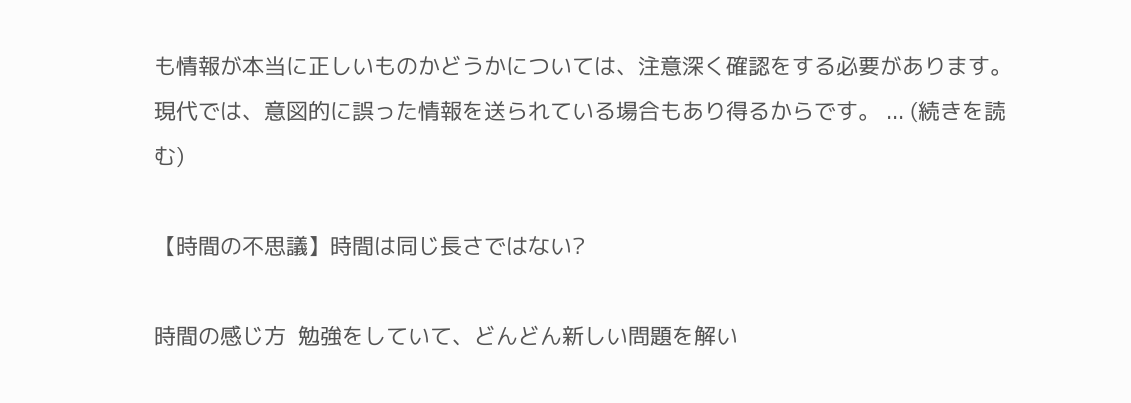も情報が本当に正しいものかどうかについては、注意深く確認をする必要があります。  現代では、意図的に誤った情報を送られている場合もあり得るからです。 ... (続きを読む)

【時間の不思議】時間は同じ長さではない?

時間の感じ方  勉強をしていて、どんどん新しい問題を解い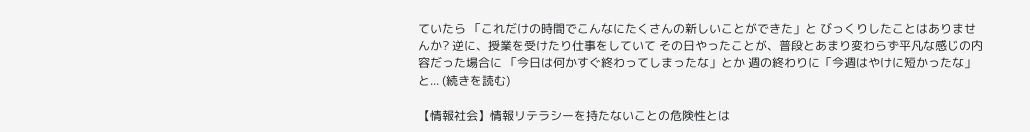ていたら 「これだけの時間でこんなにたくさんの新しいことができた」と びっくりしたことはありませんか? 逆に、授業を受けたり仕事をしていて その日やったことが、普段とあまり変わらず平凡な感じの内容だった場合に 「今日は何かすぐ終わってしまったな」とか 週の終わりに「今週はやけに短かったな」と... (続きを読む)

【情報社会】情報リテラシーを持たないことの危険性とは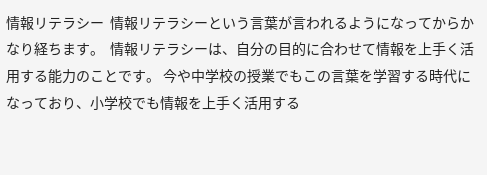情報リテラシー  情報リテラシーという言葉が言われるようになってからかなり経ちます。  情報リテラシーは、自分の目的に合わせて情報を上手く活用する能力のことです。 今や中学校の授業でもこの言葉を学習する時代になっており、小学校でも情報を上手く活用する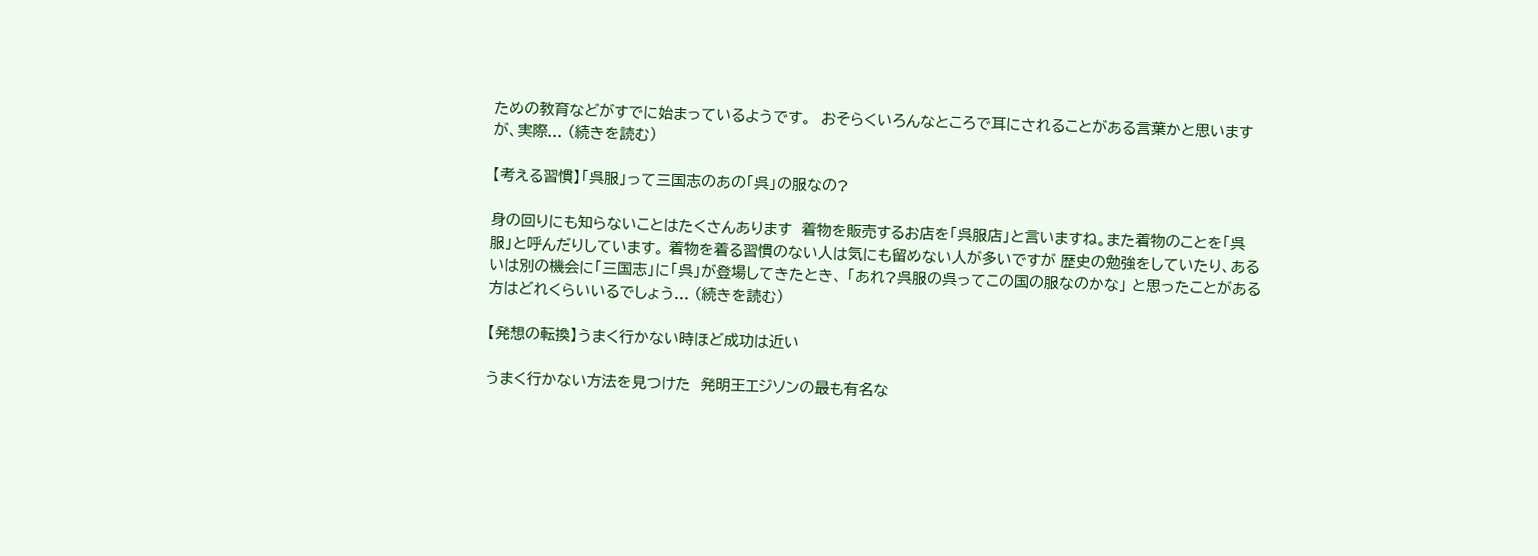ための教育などがすでに始まっているようです。  おそらくいろんなところで耳にされることがある言葉かと思いますが、実際... (続きを読む)

【考える習慣】「呉服」って三国志のあの「呉」の服なの?

身の回りにも知らないことはたくさんあります  着物を販売するお店を「呉服店」と言いますね。また着物のことを「呉服」と呼んだりしています。 着物を着る習慣のない人は気にも留めない人が多いですが 歴史の勉強をしていたり、あるいは別の機会に「三国志」に「呉」が登場してきたとき、 「あれ?呉服の呉ってこの国の服なのかな」 と思ったことがある方はどれくらいいるでしょう... (続きを読む)

【発想の転換】うまく行かない時ほど成功は近い

うまく行かない方法を見つけた  発明王エジソンの最も有名な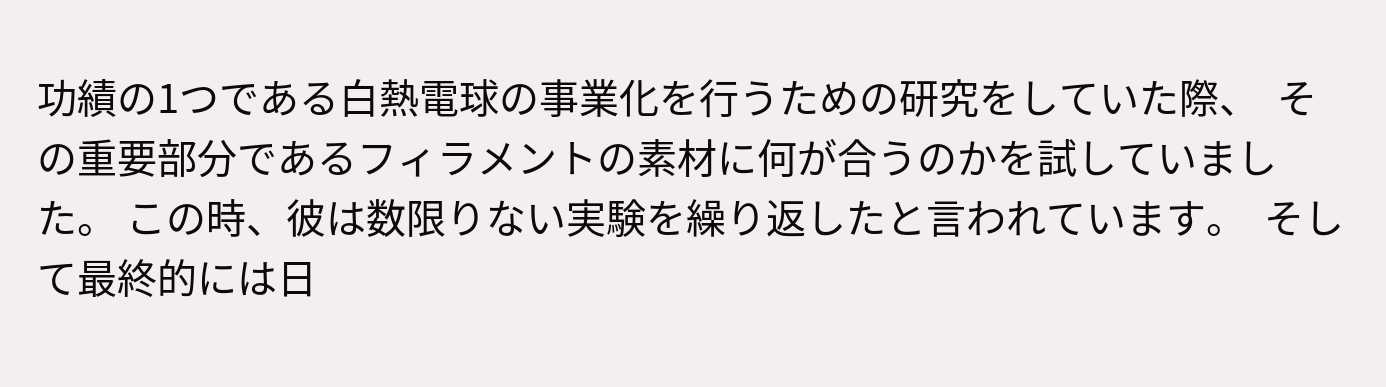功績の1つである白熱電球の事業化を行うための研究をしていた際、  その重要部分であるフィラメントの素材に何が合うのかを試していました。 この時、彼は数限りない実験を繰り返したと言われています。  そして最終的には日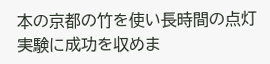本の京都の竹を使い長時間の点灯実験に成功を収めま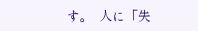す。  人に「失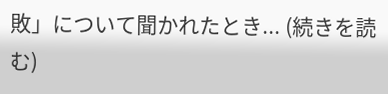敗」について聞かれたとき... (続きを読む)